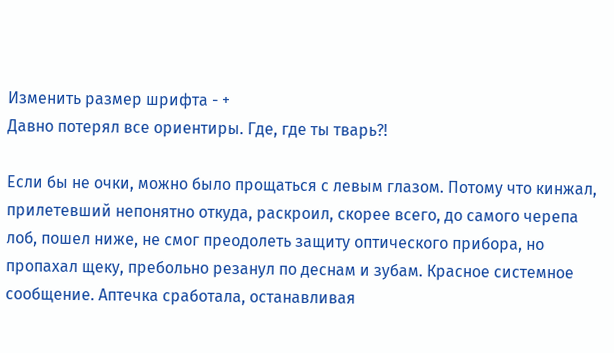Изменить размер шрифта - +
Давно потерял все ориентиры. Где, где ты тварь?!

Если бы не очки, можно было прощаться с левым глазом. Потому что кинжал, прилетевший непонятно откуда, раскроил, скорее всего, до самого черепа лоб, пошел ниже, не смог преодолеть защиту оптического прибора, но пропахал щеку, пребольно резанул по деснам и зубам. Красное системное сообщение. Аптечка сработала, останавливая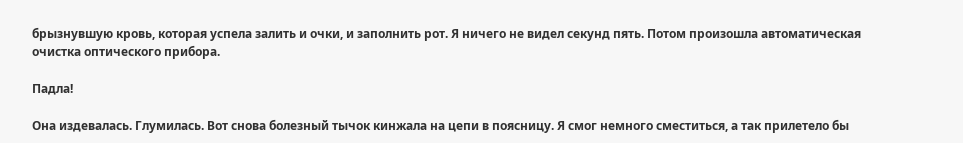брызнувшую кровь, которая успела залить и очки, и заполнить рот. Я ничего не видел секунд пять. Потом произошла автоматическая очистка оптического прибора.

Падла!

Она издевалась. Глумилась. Вот снова болезный тычок кинжала на цепи в поясницу. Я смог немного сместиться, а так прилетело бы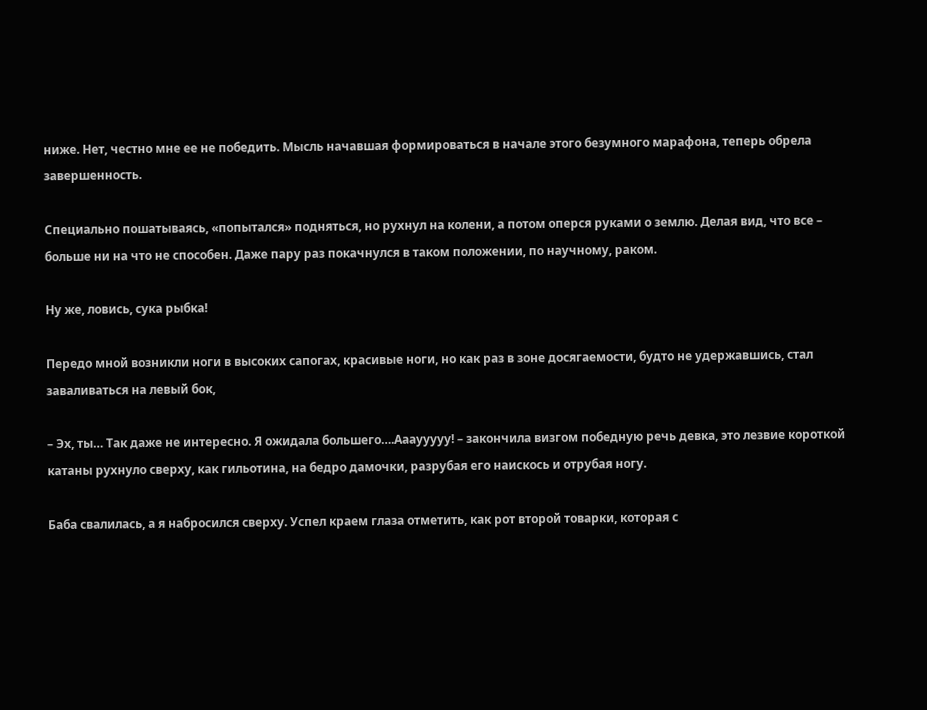ниже. Нет, честно мне ее не победить. Мысль начавшая формироваться в начале этого безумного марафона, теперь обрела завершенность.

Специально пошатываясь, «попытался» подняться, но рухнул на колени, а потом оперся руками о землю. Делая вид, что все – больше ни на что не способен. Даже пару раз покачнулся в таком положении, по научному, раком.

Ну же, ловись, сука рыбка!

Передо мной возникли ноги в высоких сапогах, красивые ноги, но как раз в зоне досягаемости, будто не удержавшись, стал заваливаться на левый бок,

– Эх, ты… Так даже не интересно. Я ожидала большего….Аааууууу! – закончила визгом победную речь девка, это лезвие короткой катаны рухнуло сверху, как гильотина, на бедро дамочки, разрубая его наискось и отрубая ногу.

Баба свалилась, а я набросился сверху. Успел краем глаза отметить, как рот второй товарки, которая с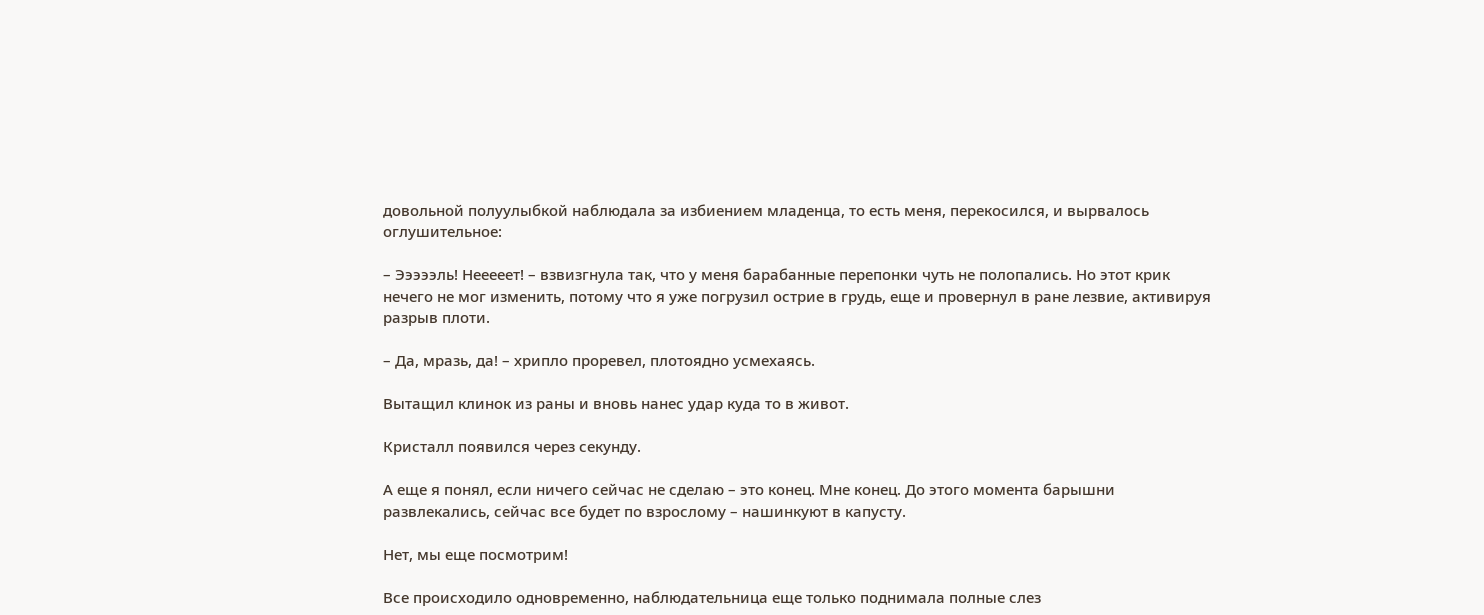довольной полуулыбкой наблюдала за избиением младенца, то есть меня, перекосился, и вырвалось оглушительное:

– Эээээль! Нееееет! – взвизгнула так, что у меня барабанные перепонки чуть не полопались. Но этот крик нечего не мог изменить, потому что я уже погрузил острие в грудь, еще и провернул в ране лезвие, активируя разрыв плоти.

– Да, мразь, да! – хрипло проревел, плотоядно усмехаясь.

Вытащил клинок из раны и вновь нанес удар куда то в живот.

Кристалл появился через секунду.

А еще я понял, если ничего сейчас не сделаю – это конец. Мне конец. До этого момента барышни развлекались, сейчас все будет по взрослому – нашинкуют в капусту.

Нет, мы еще посмотрим!

Все происходило одновременно, наблюдательница еще только поднимала полные слез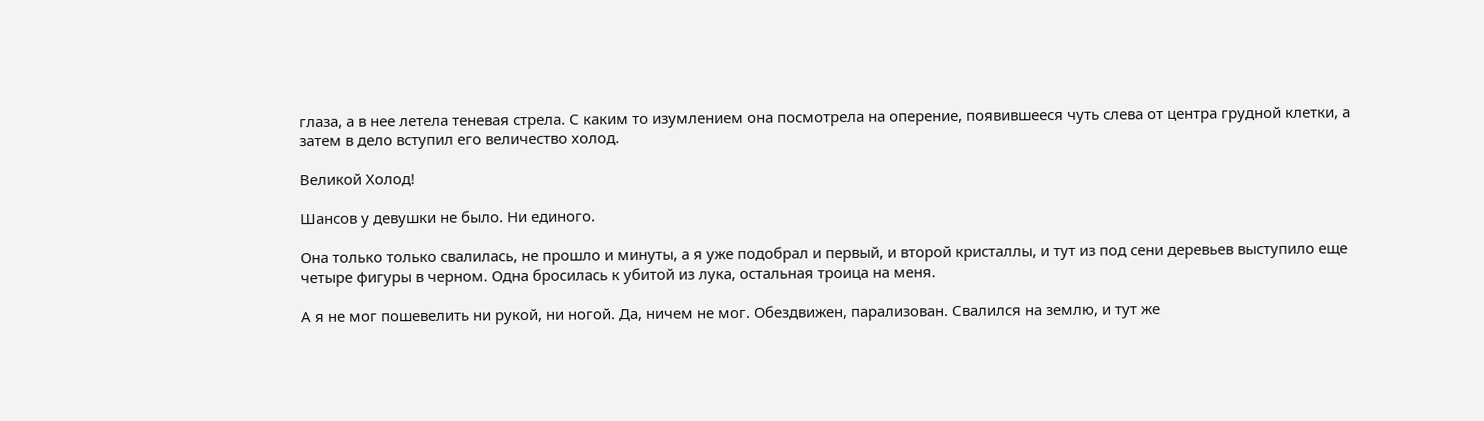глаза, а в нее летела теневая стрела. С каким то изумлением она посмотрела на оперение, появившееся чуть слева от центра грудной клетки, а затем в дело вступил его величество холод.

Великой Холод!

Шансов у девушки не было. Ни единого.

Она только только свалилась, не прошло и минуты, а я уже подобрал и первый, и второй кристаллы, и тут из под сени деревьев выступило еще четыре фигуры в черном. Одна бросилась к убитой из лука, остальная троица на меня.

А я не мог пошевелить ни рукой, ни ногой. Да, ничем не мог. Обездвижен, парализован. Свалился на землю, и тут же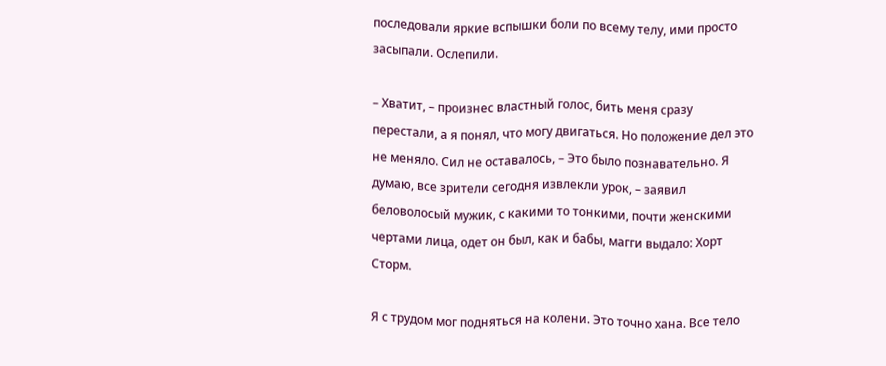последовали яркие вспышки боли по всему телу, ими просто засыпали. Ослепили.

– Хватит, – произнес властный голос, бить меня сразу перестали, а я понял, что могу двигаться. Но положение дел это не меняло. Сил не оставалось, – Это было познавательно. Я думаю, все зрители сегодня извлекли урок, – заявил беловолосый мужик, с какими то тонкими, почти женскими чертами лица, одет он был, как и бабы, магги выдало: Хорт Сторм.

Я с трудом мог подняться на колени. Это точно хана. Все тело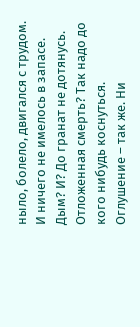ныло, болело, двигался с трудом. И ничего не имелось в запасе. Дым? И? До гранат не дотянусь. Отложенная смерть? Так надо до кого нибудь коснуться. Оглушение – так же. Ни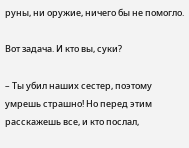руны, ни оружие, ничего бы не помогло.

Вот задача. И кто вы, суки?

– Ты убил наших сестер, поэтому умрешь страшно! Но перед этим расскажешь все, и кто послал,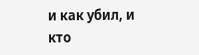и как убил, и кто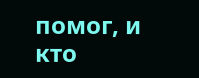помог, и кто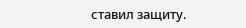ставил защиту.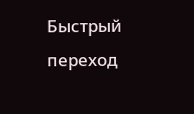Быстрый переход